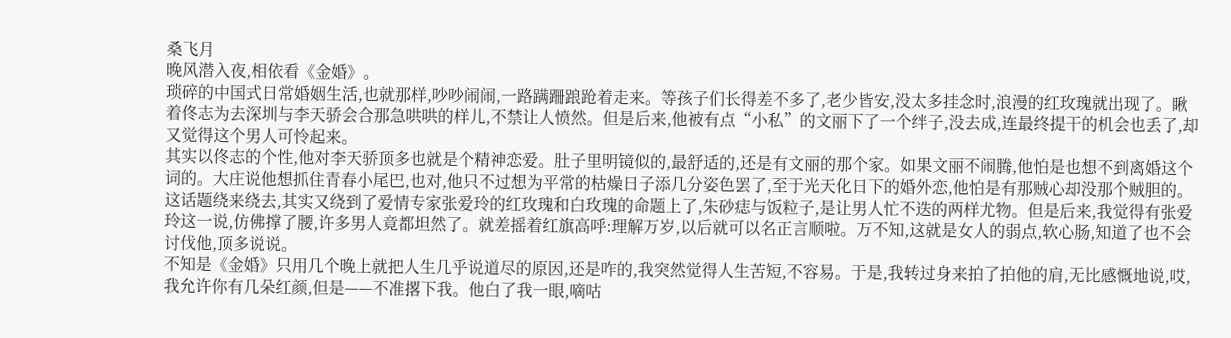桑飞月
晚风潜入夜,相依看《金婚》。
琐碎的中国式日常婚姻生活,也就那样,吵吵闹闹,一路蹒跚踉跄着走来。等孩子们长得差不多了,老少皆安,没太多挂念时,浪漫的红玫瑰就出现了。瞅着佟志为去深圳与李天骄会合那急哄哄的样儿,不禁让人愤然。但是后来,他被有点“小私”的文丽下了一个绊子,没去成,连最终提干的机会也丢了,却又觉得这个男人可怜起来。
其实以佟志的个性,他对李天骄顶多也就是个精神恋爱。肚子里明镜似的,最舒适的,还是有文丽的那个家。如果文丽不闹腾,他怕是也想不到离婚这个词的。大庄说他想抓住青春小尾巴,也对,他只不过想为平常的枯燥日子添几分姿色罢了,至于光天化日下的婚外恋,他怕是有那贼心却没那个贼胆的。
这话题绕来绕去,其实又绕到了爱情专家张爱玲的红玫瑰和白玫瑰的命题上了,朱砂痣与饭粒子,是让男人忙不迭的两样尤物。但是后来,我觉得有张爱玲这一说,仿佛撑了腰,许多男人竟都坦然了。就差摇着红旗高呼:理解万岁,以后就可以名正言顺啦。万不知,这就是女人的弱点,软心肠,知道了也不会讨伐他,顶多说说。
不知是《金婚》只用几个晚上就把人生几乎说道尽的原因,还是咋的,我突然觉得人生苦短,不容易。于是,我转过身来拍了拍他的肩,无比感慨地说,哎,我允许你有几朵红颜,但是——不准撂下我。他白了我一眼,嘀咕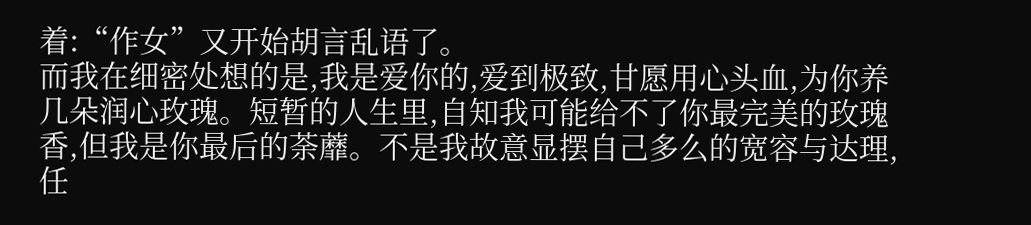着:“作女”又开始胡言乱语了。
而我在细密处想的是,我是爱你的,爱到极致,甘愿用心头血,为你养几朵润心玫瑰。短暂的人生里,自知我可能给不了你最完美的玫瑰香,但我是你最后的荼蘼。不是我故意显摆自己多么的宽容与达理,任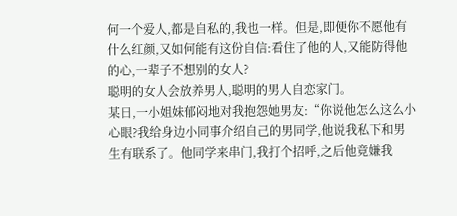何一个爱人,都是自私的,我也一样。但是,即便你不愿他有什么红颜,又如何能有这份自信:看住了他的人,又能防得他的心,一辈子不想别的女人?
聪明的女人会放养男人,聪明的男人自恋家门。
某日,一小姐妹郁闷地对我抱怨她男友:“你说他怎么这么小心眼?我给身边小同事介绍自己的男同学,他说我私下和男生有联系了。他同学来串门,我打个招呼,之后他竟嫌我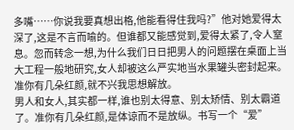多嘴……你说我要真想出格,他能看得住我吗?”他对她爱得太深了,这是不言而喻的。但谁都又能感觉到,爱得太紧了,令人窒息。忽而转念一想,为什么我们日日把男人的问题摆在桌面上当大工程一般地研究,女人却被这么严实地当水果罐头密封起来。准你有几朵红颜,就不兴我思想解放。
男人和女人,其实都一样,谁也别太得意、别太矫情、别太霸道了。准你有几朵红颜,是体谅而不是放纵。书写一个“爱”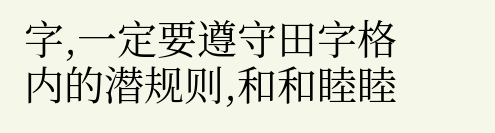字,一定要遵守田字格内的潜规则,和和睦睦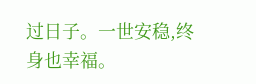过日子。一世安稳,终身也幸福。